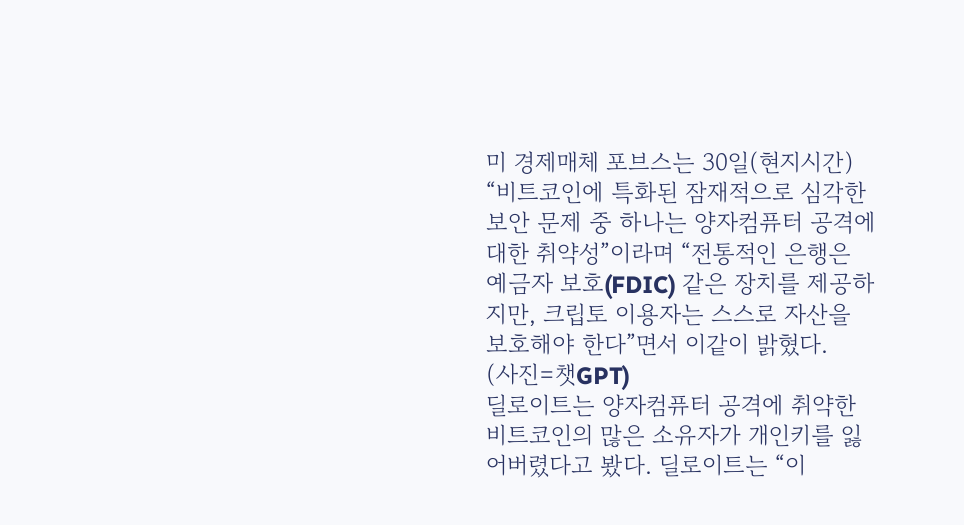미 경제매체 포브스는 30일(현지시간) “비트코인에 특화된 잠재적으로 심각한 보안 문제 중 하나는 양자컴퓨터 공격에 대한 취약성”이라며 “전통적인 은행은 예금자 보호(FDIC) 같은 장치를 제공하지만, 크립토 이용자는 스스로 자산을 보호해야 한다”면서 이같이 밝혔다.
(사진=챗GPT)
딜로이트는 양자컴퓨터 공격에 취약한 비트코인의 많은 소유자가 개인키를 잃어버렸다고 봤다. 딜로이트는 “이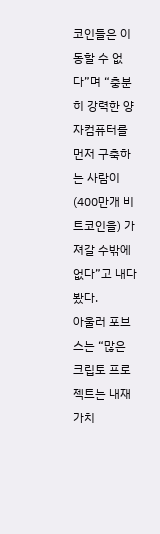코인들은 이동할 수 없다”며 “충분히 강력한 양자컴퓨터를 먼저 구축하는 사람이 (400만개 비트코인을) 가져갈 수밖에 없다”고 내다봤다.
아울러 포브스는 “많은 크립토 프로젝트는 내재 가치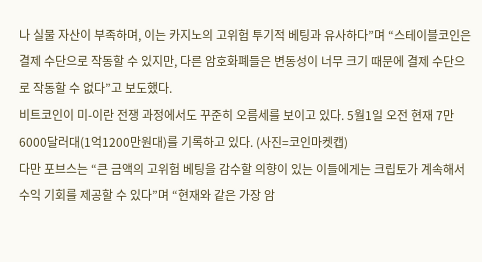나 실물 자산이 부족하며, 이는 카지노의 고위험 투기적 베팅과 유사하다”며 “스테이블코인은 결제 수단으로 작동할 수 있지만, 다른 암호화폐들은 변동성이 너무 크기 때문에 결제 수단으로 작동할 수 없다”고 보도했다.
비트코인이 미-이란 전쟁 과정에서도 꾸준히 오름세를 보이고 있다. 5월1일 오전 현재 7만6000달러대(1억1200만원대)를 기록하고 있다. (사진=코인마켓캡)
다만 포브스는 “큰 금액의 고위험 베팅을 감수할 의향이 있는 이들에게는 크립토가 계속해서 수익 기회를 제공할 수 있다”며 “현재와 같은 가장 암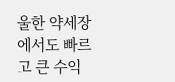울한 약세장에서도 빠르고 큰 수익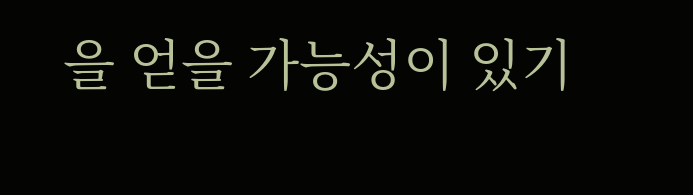을 얻을 가능성이 있기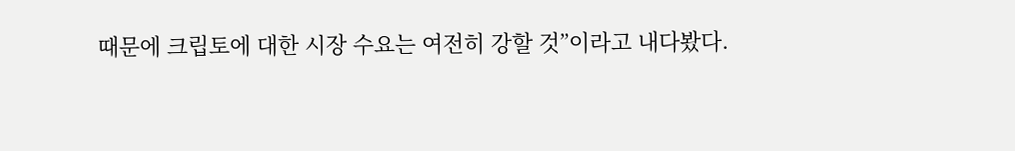때문에 크립토에 대한 시장 수요는 여전히 강할 것”이라고 내다봤다.